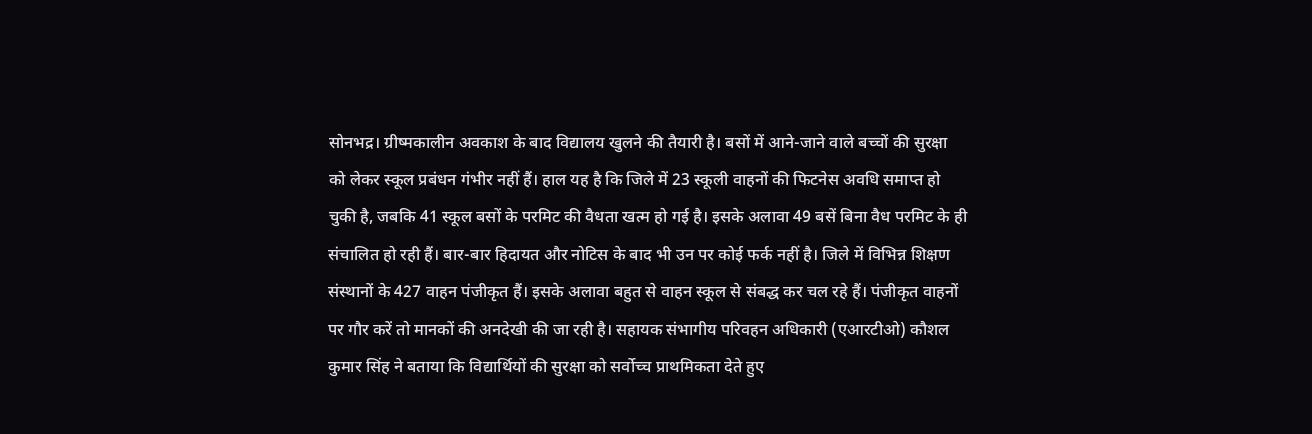सोनभद्र। ग्रीष्मकालीन अवकाश के बाद विद्यालय खुलने की तैयारी है। बसों में आने-जाने वाले बच्चों की सुरक्षा को लेकर स्कूल प्रबंधन गंभीर नहीं हैं। हाल यह है कि जिले में 23 स्कूली वाहनों की फिटनेस अवधि समाप्त हो चुकी है, जबकि 41 स्कूल बसों के परमिट की वैधता खत्म हो गई है। इसके अलावा 49 बसें बिना वैध परमिट के ही संचालित हो रही हैं। बार-बार हिदायत और नोटिस के बाद भी उन पर कोई फर्क नहीं है। जिले में विभिन्न शिक्षण संस्थानों के 427 वाहन पंजीकृत हैं। इसके अलावा बहुत से वाहन स्कूल से संबद्ध कर चल रहे हैं। पंजीकृत वाहनों पर गौर करें तो मानकों की अनदेखी की जा रही है। सहायक संभागीय परिवहन अधिकारी (एआरटीओ) कौशल कुमार सिंह ने बताया कि विद्यार्थियों की सुरक्षा को सर्वोच्च प्राथमिकता देते हुए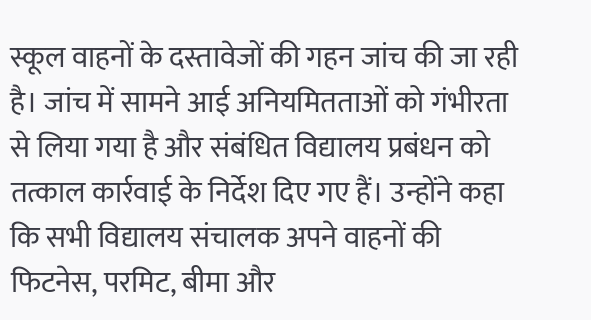स्कूल वाहनों के दस्तावेजों की गहन जांच की जा रही है। जांच में सामने आई अनियमितताओं को गंभीरता से लिया गया है और संबंधित विद्यालय प्रबंधन को तत्काल कार्रवाई के निर्देश दिए गए हैं। उन्होंने कहा कि सभी विद्यालय संचालक अपने वाहनों की फिटनेस, परमिट, बीमा और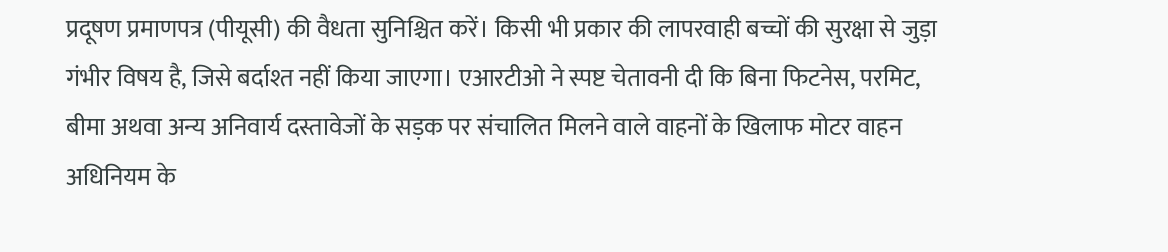प्रदूषण प्रमाणपत्र (पीयूसी) की वैधता सुनिश्चित करें। किसी भी प्रकार की लापरवाही बच्चों की सुरक्षा से जुड़ा गंभीर विषय है, जिसे बर्दाश्त नहीं किया जाएगा। एआरटीओ ने स्पष्ट चेतावनी दी कि बिना फिटनेस, परमिट, बीमा अथवा अन्य अनिवार्य दस्तावेजों के सड़क पर संचालित मिलने वाले वाहनों के खिलाफ मोटर वाहन अधिनियम के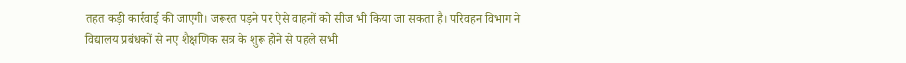तहत कड़ी कार्रवाई की जाएगी। जरूरत पड़ने पर ऐसे वाहनों को सीज भी किया जा सकता है। परिवहन विभाग ने विद्यालय प्रबंधकों से नए शैक्षणिक सत्र के शुरू होने से पहले सभी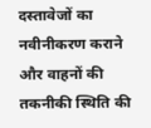दस्तावेजों का नवीनीकरण कराने और वाहनों की तकनीकी स्थिति की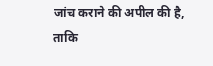जांच कराने की अपील की है, ताकि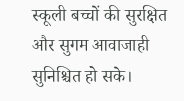स्कूली बच्चों की सुरक्षित और सुगम आवाजाही सुनिश्चित हो सके।